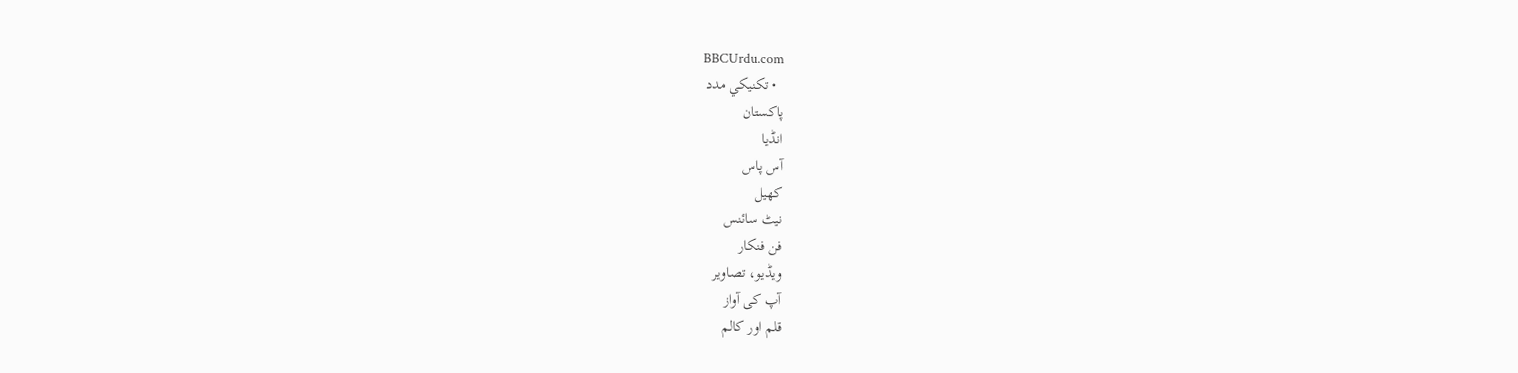BBCUrdu.com
  • تکنيکي مدد
پاکستان
انڈیا
آس پاس
کھیل
نیٹ سائنس
فن فنکار
ویڈیو، تصاویر
آپ کی آواز
قلم اور کالم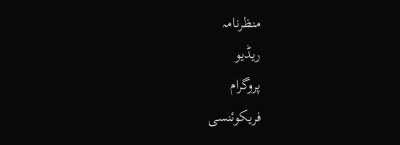منظرنامہ
ریڈیو
پروگرام
فریکوئنسی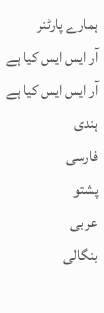ہمارے پارٹنر
آر ایس ایس کیا ہے
آر ایس ایس کیا ہے
ہندی
فارسی
پشتو
عربی
بنگالی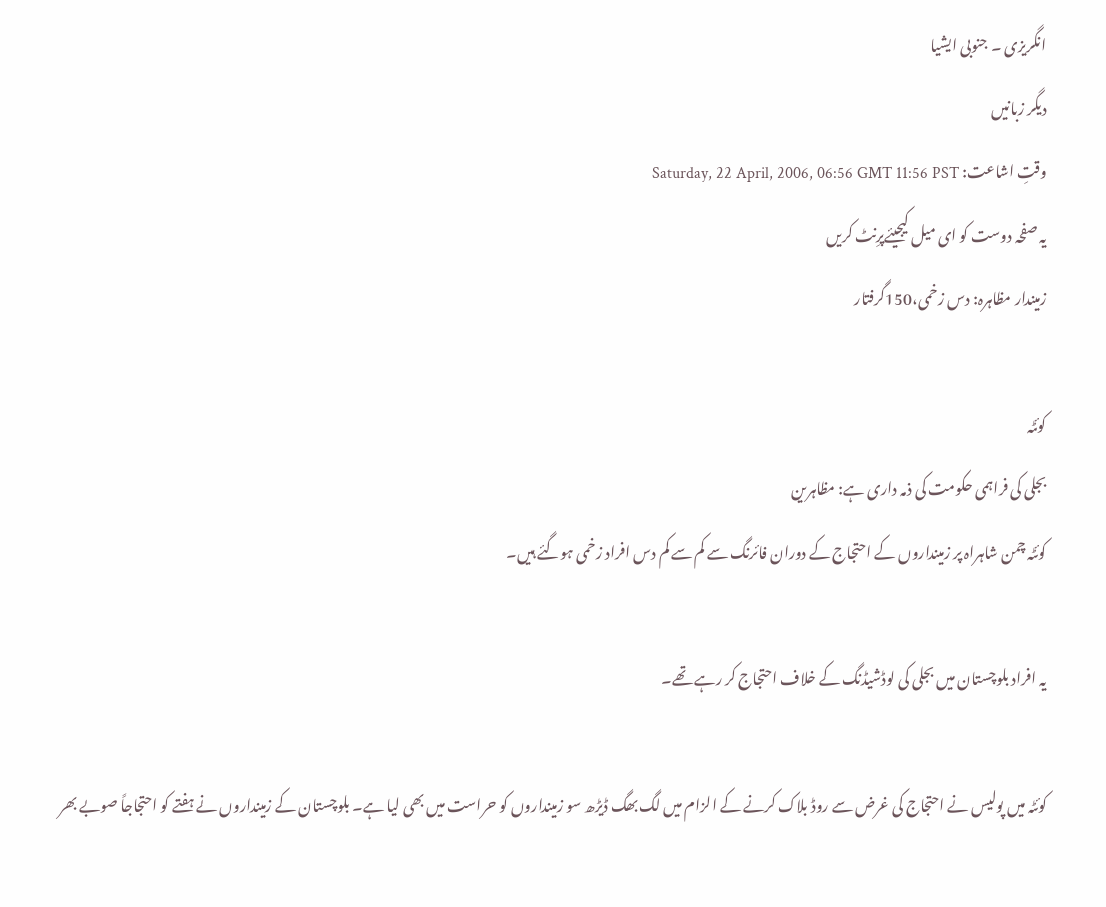انگریزی ۔ جنوبی ایشیا
دیگر زبانیں
وقتِ اشاعت: Saturday, 22 April, 2006, 06:56 GMT 11:56 PST
یہ صفحہ دوست کو ای میل کیجیئےپرِنٹ کریں
زمیندار مظاہرہ: دس زخمی،150گرفتار

کوئٹہ
بجلی کی فراہمی حکومت کی ذمہ داری ہے: مظاہرین
کوئٹہ چمن شاہراہ پر زمینداروں کے احتجاج کے دوران فائرنگ سے کم سے کم دس افراد زخمی ہوگئے ہیں۔

یہ افراد بلوچستان میں بجلی کی لوڈشیڈنگ کے خلاف احتجاج کر رہے تھے۔

کوئٹہ میں پولیس نے احتجاج کی غرض سے روڈ بلاک کرنے کے الزام میں لگ بھگ ڈیڑھ سو زمینداروں کو حراست میں بھی لیا ہے۔ بلوچستان کے زمینداروں نے ہفتے کو احتجاجاً صوبے بھر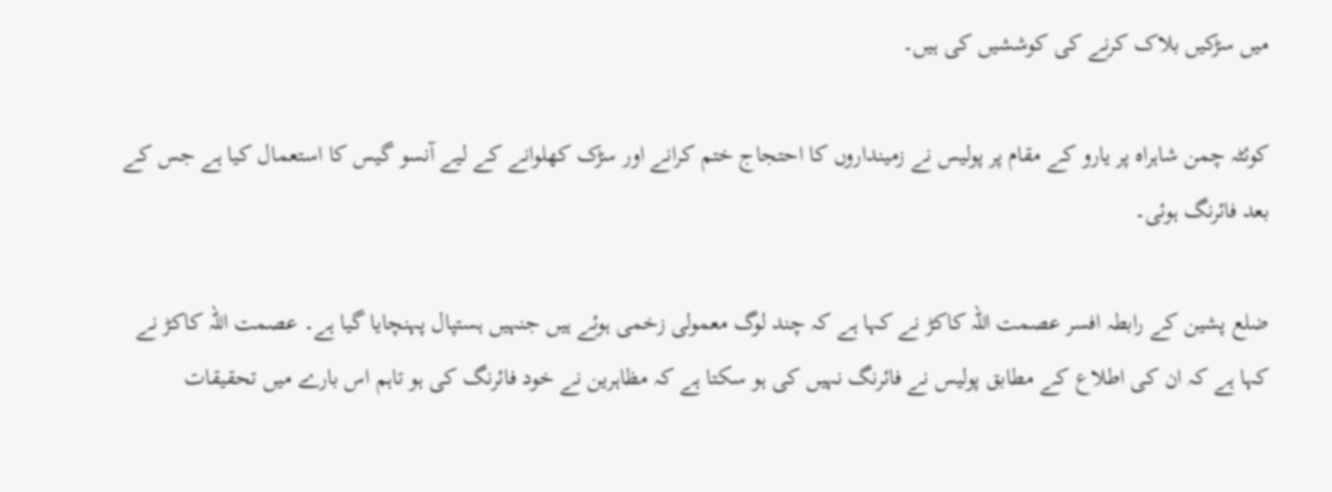میں سڑکیں بلاک کرنے کی کوششیں کی ہیں۔

کوئٹہ چمن شاہراہ پر یارو کے مقام پر پولیس نے زمینداروں کا احتجاج ختم کرانے اور سڑک کھلوانے کے لیے آنسو گیس کا استعمال کیا ہے جس کے بعد فائرنگ ہوئی۔

ضلع پشین کے رابطہ افسر عصمت اللہ کاکڑ نے کہا ہے کہ چند لوگ معمولی زخمی ہوئے ہیں جنہیں ہستپال پہنچایا گیا ہے۔ عصمت اللہ کاکڑ نے کہا ہے کہ ان کی اطلاع کے مطابق پولیس نے فائرنگ نہیں کی ہو سکتا ہے کہ مظاہرین نے خود فائرنگ کی ہو تاہم اس بارے میں تحقیقات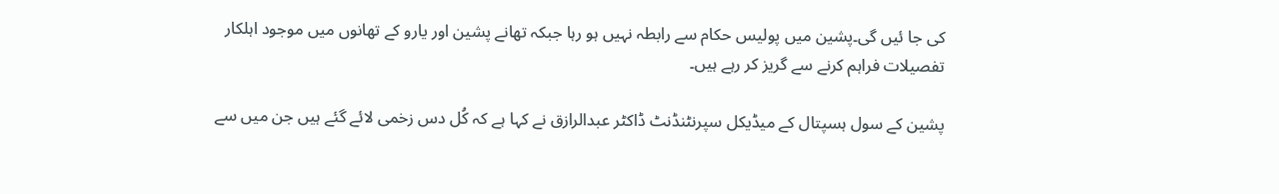کی جا ئیں گی۔پشین میں پولیس حکام سے رابطہ نہیں ہو رہا جبکہ تھانے پشین اور یارو کے تھانوں میں موجود اہلکار تفصیلات فراہم کرنے سے گریز کر رہے ہیں۔

پشین کے سول ہسپتال کے میڈیکل سپرنٹنڈنٹ ڈاکٹر عبدالرازق نے کہا ہے کہ کُل دس زخمی لائے گئے ہیں جن میں سے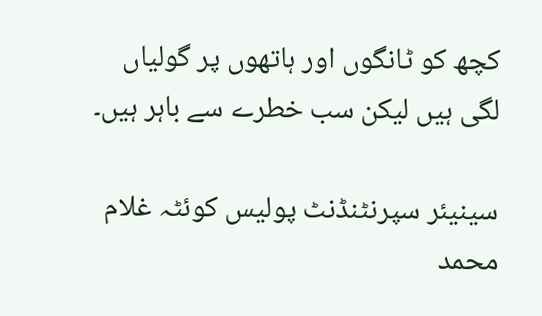کچھ کو ٹانگوں اور ہاتھوں پر گولیاں لگی ہیں لیکن سب خطرے سے باہر ہیں۔

سینیئر سپرنٹنڈنٹ پولیس کوئٹہ غلام محمد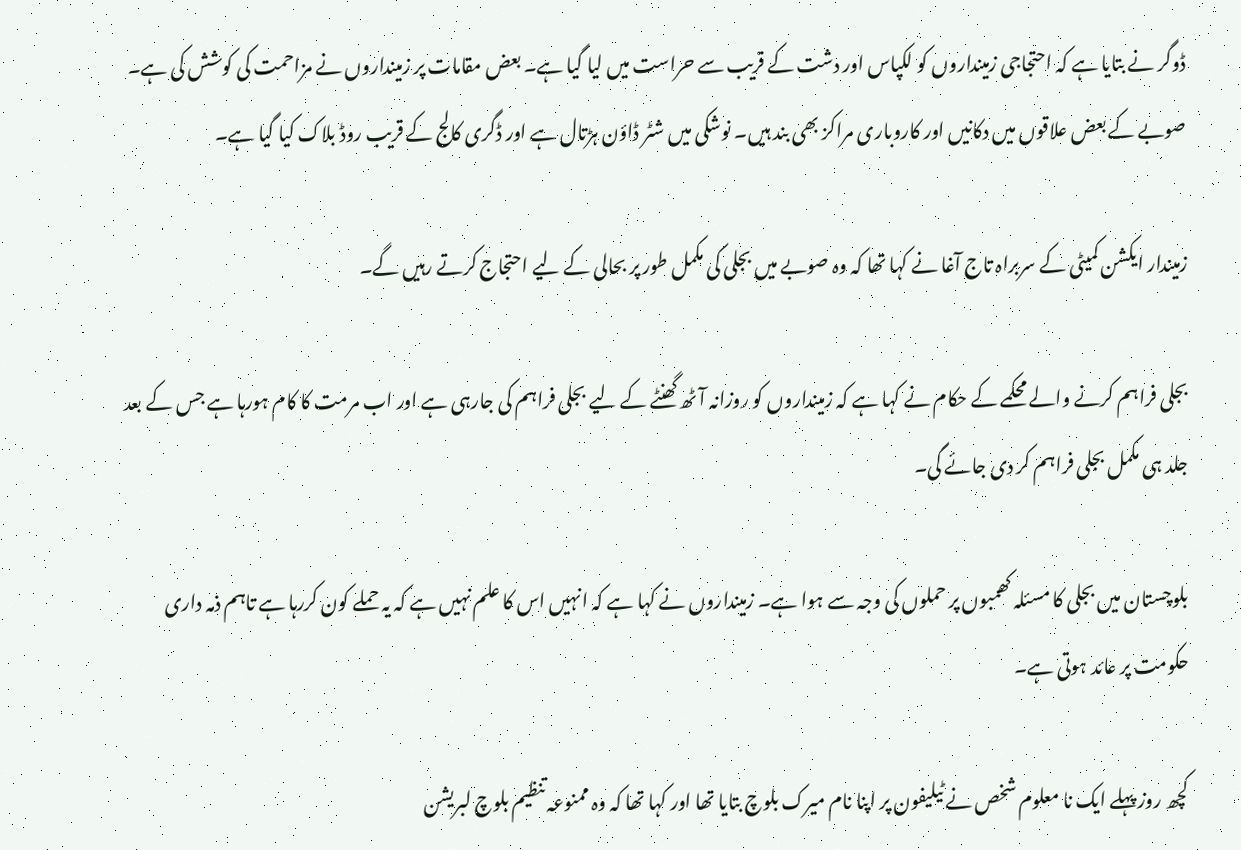ڈوگر نے بتایا ہے کہ احتجاجی زمینداروں کو لکپاس اور دشت کے قریب سے حراست میں لیا گیا ہے۔ بعض مقامات پر زمینداروں نے مزاحمت کی کوشش کی ہے۔ صوبے کے بعض علاقوں میں دکانیں اور کاروباری مراکز بھی بند ہیں۔ نوشکی میں شٹر ڈاؤن ہڑتال ہے اور ڈگری کالج کے قریب روڈ بلاک کیا گیا ہے۔

زمیندار ایکشن کمیٹی کے سربراہ تاج آغا نے کہا تھا کہ وہ صوبے میں بجلی کی مکمل طور پر بحالی کے لیے احتجاج کرتے رہیں گے۔

بجلی فراہم کرنے والے محکمے کے حکام نے کہا ہے کہ زمینداروں کو روزانہ آٹھ گھنٹے کے لیے بجلی فراہم کی جارہی ہے اور اب مرمت کا کام ہورہا ہے جس کے بعد جلد ہی مکمل بجلی فراہم کر دی جائے گی۔

بلوچستان میں بجلی کا مسئلہ کھمبوں پر حملوں کی وجہ سے ہوا ہے۔ زمینداروں نے کہا ہے کہ انہیں اس کا علم نہیں ہے کہ یہ حملے کون کررہا ہے تاہم ذمہ داری حکومت پر عائد ہوتی ہے۔

کچھ روز پہلے ایک نا معلوم شخص نے ٹیلیفون پر اپنا نام میرک بلوچ بتایا تھا اور کہا تھا کہ وہ ممنوعہ تنظیم بلوچ لبریشن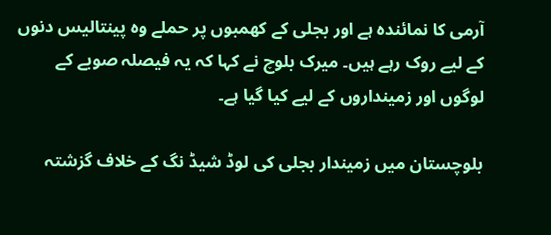آرمی کا نمائندہ ہے اور بجلی کے کھمبوں پر حملے وہ پینتالیس دنوں کے لیے روک رہے ہیں۔ میرک بلوچ نے کہا کہ یہ فیصلہ صوبے کے لوگوں اور زمینداروں کے لیے کیا گیا ہے۔

بلوچستان میں زمیندار بجلی کی لوڈ شیڈ نگ کے خلاف گزشتہ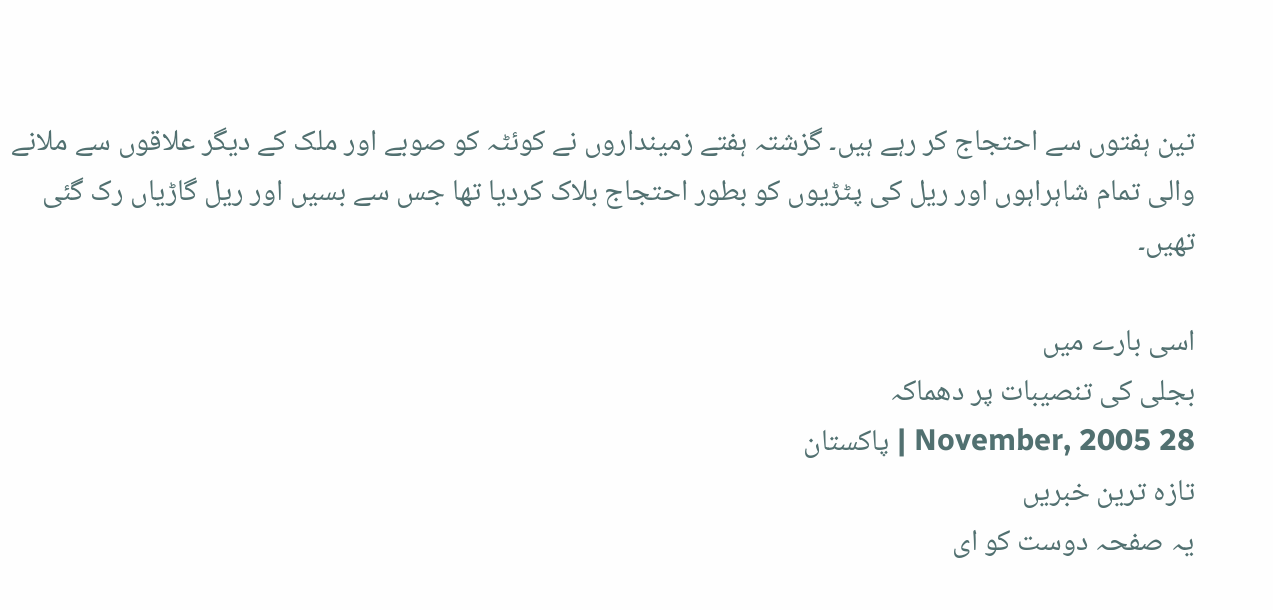تین ہفتوں سے احتجاج کر رہے ہیں۔ گزشتہ ہفتے زمینداروں نے کوئٹہ کو صوبے اور ملک کے دیگر علاقوں سے ملانے والی تمام شاہراہوں اور ریل کی پٹڑیوں کو بطور احتجاج بلاک کردیا تھا جس سے بسیں اور ریل گاڑیاں رک گئی تھیں۔

اسی بارے میں
بجلی کی تنصیبات پر دھماکہ
28 November, 2005 | پاکستان
تازہ ترین خبریں
یہ صفحہ دوست کو ای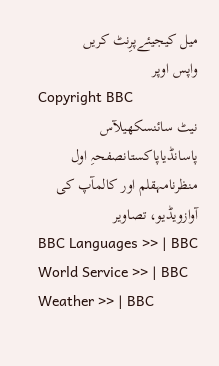میل کیجیئےپرِنٹ کریں
واپس اوپر
Copyright BBC
نیٹ سائنسکھیلآس پاسانڈیاپاکستانصفحہِ اول
منظرنامہقلم اور کالمآپ کی آوازویڈیو، تصاویر
BBC Languages >> | BBC World Service >> | BBC Weather >> | BBC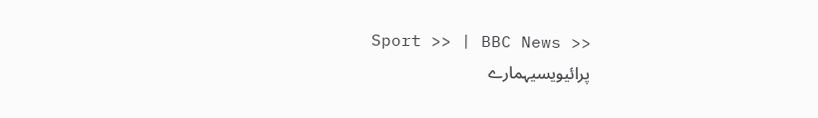Sport >> | BBC News >>
پرائیویسیہمارے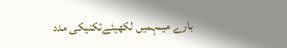بارے میںہمیں لکھیئےتکنیکی مدد